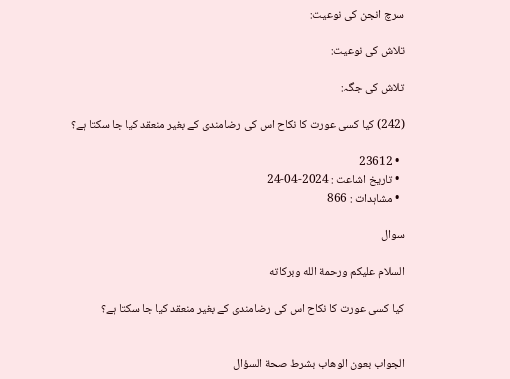سرچ انجن کی نوعیت:

تلاش کی نوعیت:

تلاش کی جگہ:

(242) کیا کسی عورت کا نکاح اس کی رضامندی کے بغیر منعقد کیا جا سکتا ہے؟

  • 23612
  • تاریخ اشاعت : 2024-04-24
  • مشاہدات : 866

سوال

السلام عليكم ورحمة الله وبركاته

کیا کسی عورت کا نکاح اس کی رضامندی کے بغیر منعقد کیا جا سکتا ہے؟


الجواب بعون الوهاب بشرط صحة السؤال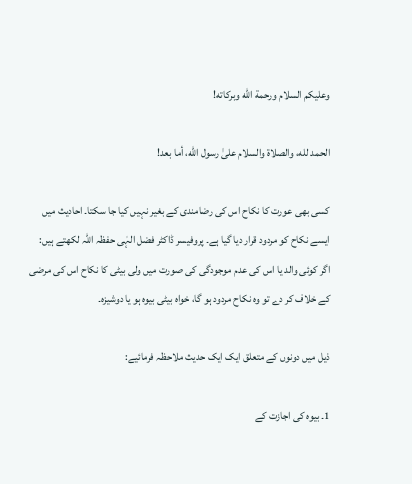وعلیکم السلام ورحمة الله وبرکاته!

الحمد لله، والصلاة والسلام علىٰ رسول الله، أما بعد!

کسی بھی عورت کا نکاح اس کی رضامندی کے بغیر نہیں کیا جا سکتا۔ احادیث میں ایسے نکاح کو مردود قرار دیا گیا ہے۔ پروفیسر ڈاکٹر فضل الہٰی حفظہ اللہ لکھتے ہیں: اگر کوئی والد یا اس کی عدم موجودگی کی صورت میں ولی بیٹی کا نکاح اس کی مرضی کے خلاف کر دے تو وہ نکاح مردود ہو گا، خواہ بیٹی بیوہ ہو یا دوشیزہ۔

ذیل میں دونوں کے متعلق ایک ایک حدیث ملاحظہ فرمائیے:

1۔ بیوہ کی اجازت کے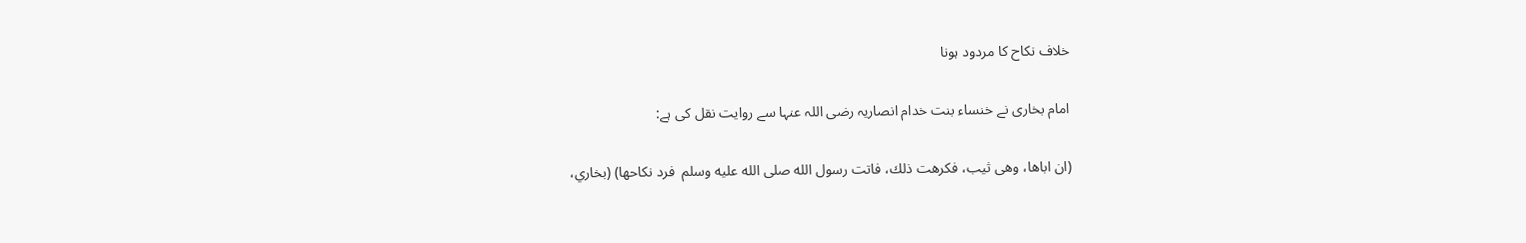خلاف نکاح کا مردود ہونا

امام بخاری نے خنساء بنت خدام انصاریہ رضی اللہ عنہا سے روایت نقل کی ہے:

(ان اباها، وهى ثيب، فكرهت ذلك، فاتت رسول الله صلى الله عليه وسلم  فرد نكاحها) (بخاري،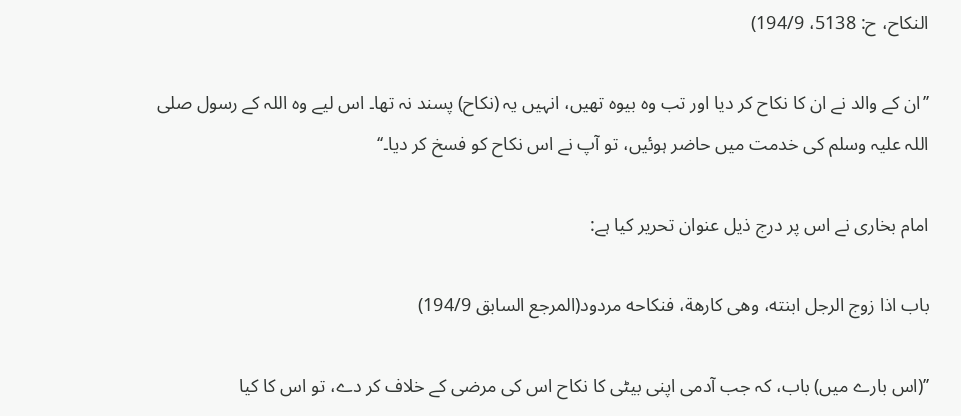النکاح، ح: 5138، 194/9)

’’ان کے والد نے ان کا نکاح کر دیا اور تب وہ بیوہ تھیں، انہیں یہ (نکاح) پسند نہ تھا۔ اس لیے وہ اللہ کے رسول صلی اللہ علیہ وسلم کی خدمت میں حاضر ہوئیں، تو آپ نے اس نکاح کو فسخ کر دیا۔‘‘

امام بخاری نے اس پر درج ذیل عنوان تحریر کیا ہے:

باب اذا زوج الرجل ابنته، وهى كارهة، فنكاحه مردود(المرجع السابق 194/9)

’’(اس بارے میں) باب، کہ جب آدمی اپنی بیٹی کا نکاح اس کی مرضی کے خلاف کر دے، تو اس کا کیا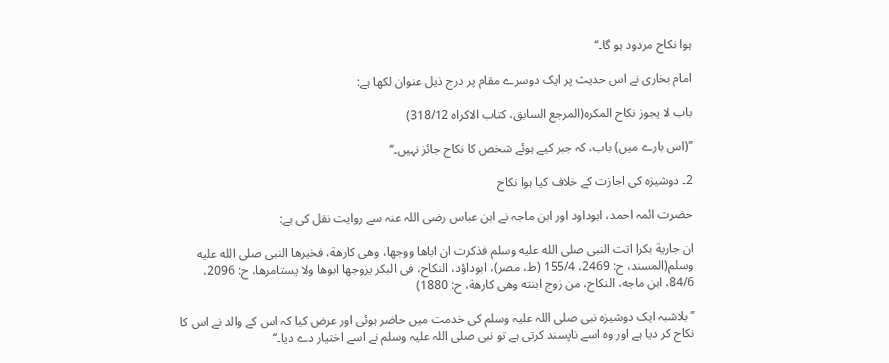ہوا نکاح مردود ہو گا۔‘‘

امام بخاری نے اس حدیث پر ایک دوسرے مقام پر درج ذیل عنوان لکھا ہے:

باب لا يجوز نكاح المكره(المرجع السابق، کتاب الاکراہ 318/12)

’’(اس بارے میں) باب، کہ جبر کیے ہوئے شخص کا نکاح جائز نہیں۔‘‘

2۔ دوشیزہ کی اجازت کے خلاف کیا ہوا نکاح

حضرت ائمہ احمد، ابوداود اور ابن ماجہ نے ابن عباس رضی اللہ عنہ سے روایت نقل کی ہے:

ان جارية بكرا اتت النبى صلى الله عليه وسلم فذكرت ان اباها ووجها، وهى كارهة، فخيرها النبى صلى الله عليه وسلم(المسند، ح: 2469، 155/4 (ط، مصر)، ابوداؤد، النکاح، فی البکر یزوجھا ابوھا ولا یستامرھا، ح: 2096، 84/6، ابن ماجه، النکاح، من زوج ابنته وھی کارھة، ح: 1880)

’’بلاشبہ ایک دوشیزہ نبی صلی اللہ علیہ وسلم کی خدمت میں حاضر ہوئی اور عرض کیا کہ اس کے والد نے اس کا نکاح کر دیا ہے اور وہ اسے ناپسند کرتی ہے تو نبی صلی اللہ علیہ وسلم نے اسے اختیار دے دیا۔‘‘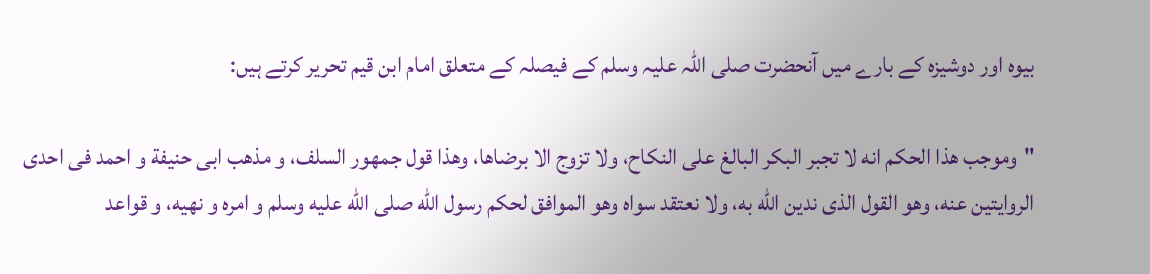بیوہ اور دوشیزہ کے بارے میں آنحضرت صلی اللہ علیہ وسلم کے فیصلہ کے متعلق امام ابن قیم تحریر کرتے ہیں:

"وموجب هذا الحكم انه لا تجبر البكر البالغ على النكاح، ولا تزوج الا برضاها، وهذا قول جمهور السلف، و مذهب ابى حنيفة و احمد فى احدى الروايتين عنه، وهو القول الذى ندين الله به، ولا نعتقد سواه وهو الموافق لحكم رسول الله صلى الله عليه وسلم و امره و نهيه، و قواعد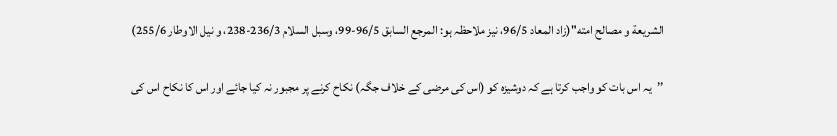الشريعة و مصالح امته"(زاد المعاد 96/5، نیز ملاحظہ ہو: المرجع السابق 96/5-99، وسبل السلام 236/3-238، و نیل الاوطار 255/6)

’’یہ اس بات کو واجب کرتا ہے کہ دوشیزہ کو (اس کی مرضی کے خلاف جگہ) نکاح کرنے پر مجبور نہ کیا جائے اور اس کا نکاح اس کی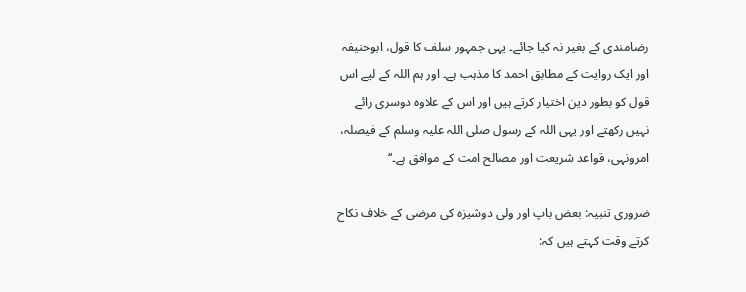رضامندی کے بغیر نہ کیا جائے۔ یہی جمہور سلف کا قول، ابوحنیفہ اور ایک روایت کے مطابق احمد کا مذہب ہے۔ اور ہم اللہ کے لیے اس قول کو بطور دین اختیار کرتے ہیں اور اس کے علاوہ دوسری رائے نہیں رکھتے اور یہی اللہ کے رسول صلی اللہ علیہ وسلم کے فیصلہ، امرونہی، قواعد شریعت اور مصالح امت کے موافق ہے۔‘‘

ضروری تنبیہ: بعض باپ اور ولی دوشیزہ کی مرضی کے خلاف نکاح کرتے وقت کہتے ہیں کہ: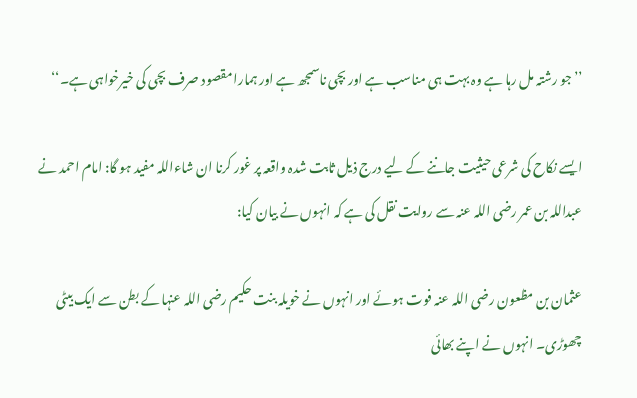’’جو رشتہ مل رہا ہے وہ بہت ہی مناسب ہے اور بچی ناسمجھ ہے اور ہمارا مقصود صرف بچی کی خیرخواہی ہے۔‘‘

ایسے نکاح کی شرعی حیثیت جاننے کے لیے درج ذیل ثابت شدہ واقعہ پر غور کرنا ان شاءاللہ مفید ہو گا: امام احمد نے عبداللہ بن عمر رضی اللہ عنہ سے روایت نقل کی ہے کہ انہوں نے بیان کیا:

عثمان بن مظعون رضی اللہ عنہ فوت ہوئے اور انہوں نے خویلہ بنت حکیم رضی اللہ عنہا کے بطن سے ایک بیٹی چھوڑی۔ انہوں نے اپنے بھائی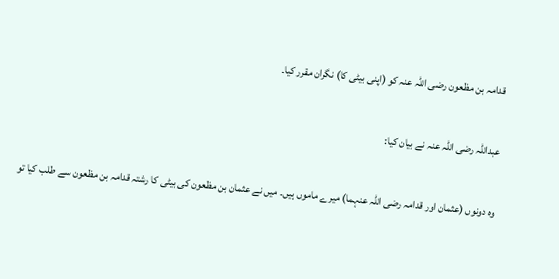قدامہ بن مظعون رضی اللہ عنہ کو (اپنی بیٹی کا) نگران مقرر کیا۔

عبداللہ رضی اللہ عنہ نے بیان کیا:

وہ دونوں (عثمان اور قدامہ رضی اللہ عنہما) میرے ماموں ہیں۔ میں نے عثمان بن مظعون کی بیٹی کا رشتہ قدامہ بن مظعون سے طلب کیا تو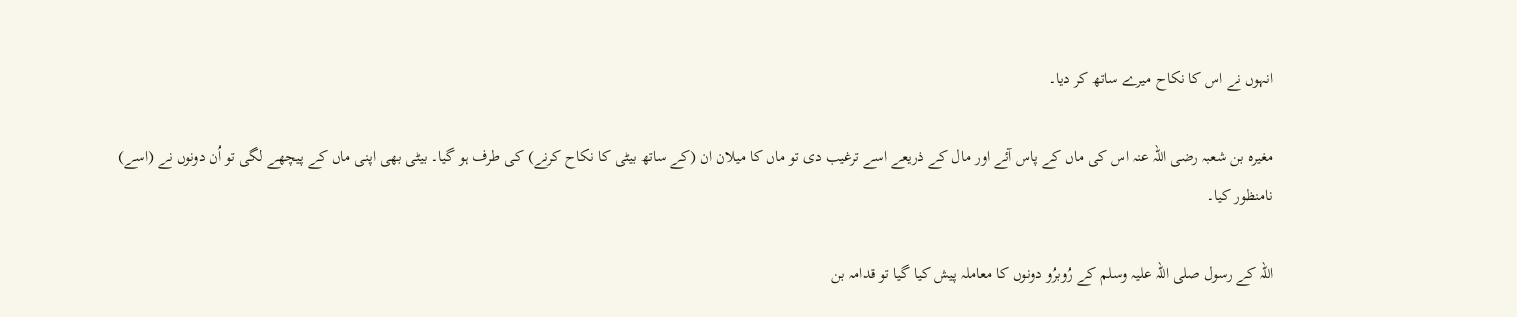انہوں نے اس کا نکاح میرے ساتھ کر دیا۔

مغیرہ بن شعبہ رضی اللہ عنہ اس کی ماں کے پاس آئے اور مال کے ذریعے اسے ترغیب دی تو ماں کا میلان ان (کے ساتھ بیٹی کا نکاح کرنے) کی طرف ہو گیا۔ بیٹی بھی اپنی ماں کے پیچھے لگی تو اُن دونوں نے (اسے) نامنظور کیا۔

اللہ کے رسول صلی اللہ علیہ وسلم کے رُوبرُو دونوں کا معاملہ پیش کیا گیا تو قدامہ بن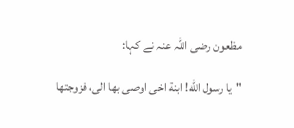مظعون رضی اللہ عنہ نے کہا:

"يا رسول الله! ابنة اخى اوصى بها الى، فزوجتها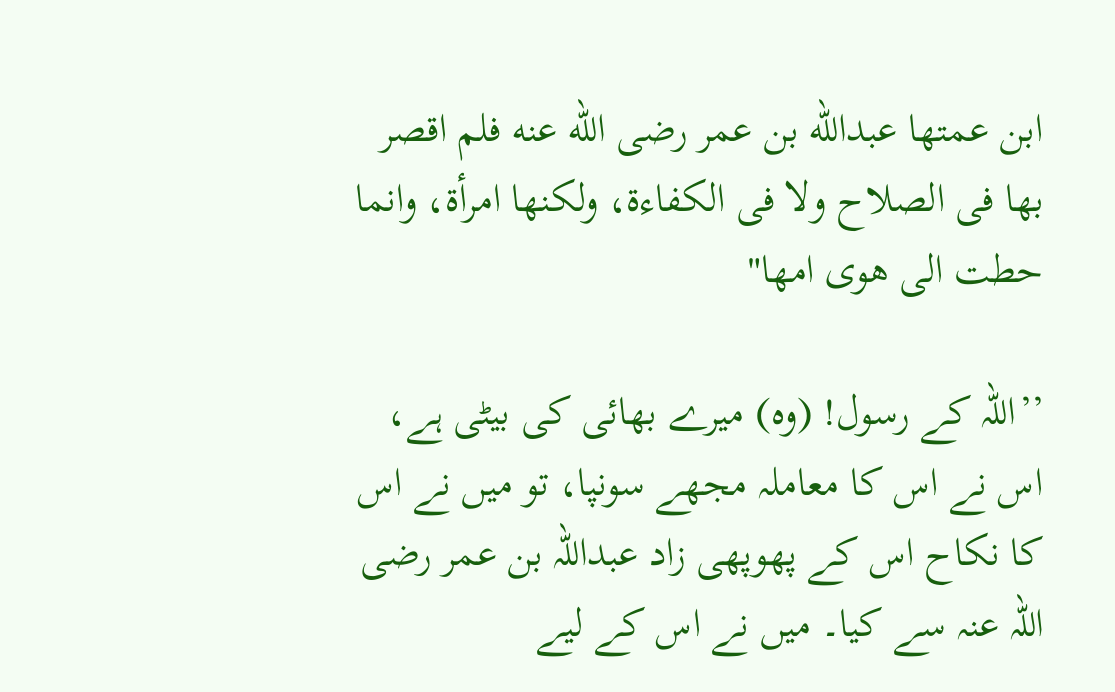ابن عمتها عبدالله بن عمر رضى الله عنه فلم اقصر بها فى الصلاح ولا فى الكفاءة، ولكنها امرأة، وانما حطت الى هوى امها"

’’اللہ کے رسول! (وہ) میرے بھائی کی بیٹی ہے، اس نے اس کا معاملہ مجھے سونپا، تو میں نے اس کا نکاح اس کے پھوپھی زاد عبداللہ بن عمر رضی اللہ عنہ سے کیا۔ میں نے اس کے لیے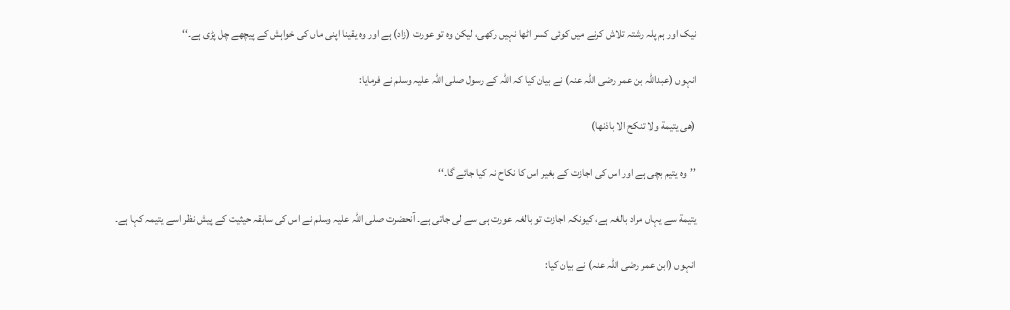نیک اور ہم پلہ رشتہ تلاش کرنے میں کوئی کسر اٹھا نہیں رکھی، لیکن وہ تو عورت (زاد) ہے اور وہ یقینا اپنی ماں کی خواہش کے پیچھے چل پڑی ہے۔‘‘

انہوں (عبداللہ بن عمر رضی اللہ عنہ) نے بیان کیا کہ اللہ کے رسول صلی اللہ علیہ وسلم نے فرمایا:

(هى يتيمة ولا تنكح الا باذنها)

’’وہ یتیم بچی ہے اور اس کی اجازت کے بغیر اس کا نکاح نہ کیا جائے گا۔‘‘

يتيمة سے یہاں مراد بالغہ ہے، کیونکہ اجازت تو بالغہ عورت ہی سے لی جاتی ہے۔ آنحضرت صلی اللہ علیہ وسلم نے اس کی سابقہ حیثیت کے پیش نظر اسے یتیمہ کہا ہے۔

انہوں (ابن عمر رضی اللہ عنہ) نے بیان کیا: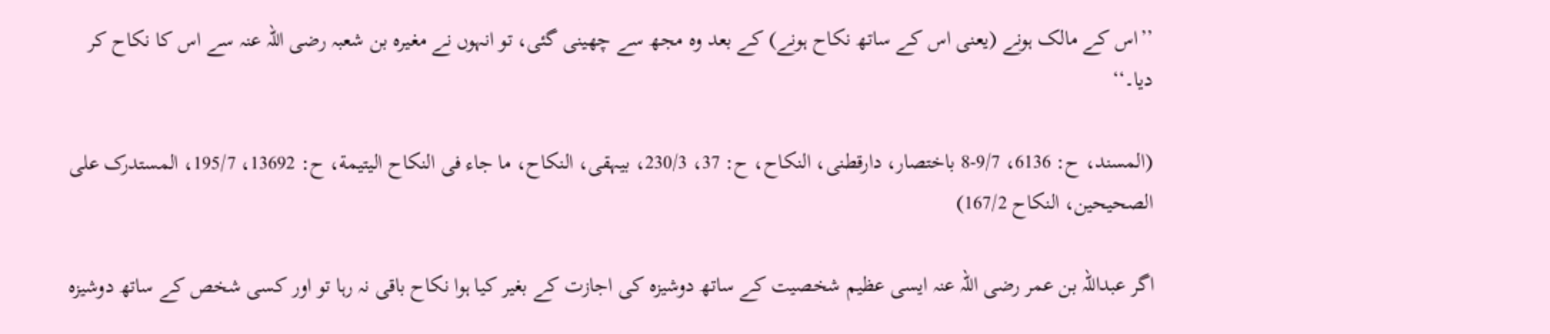’’اس کے مالک ہونے (یعنی اس کے ساتھ نکاح ہونے) کے بعد وہ مجھ سے چھینی گئی، تو انہوں نے مغیرہ بن شعبہ رضی اللہ عنہ سے اس کا نکاح کر دیا۔‘‘

(المسند، ح: 6136، 9/7-8 باختصار، دارقطنی، النکاح، ح: 37، 230/3، بیہقی، النکاح، ما جاء فی النکاح الیتیمة، ح: 13692، 195/7، المستدرک علی الصحیحین، النکاح 167/2)

اگر عبداللہ بن عمر رضی اللہ عنہ ایسی عظیم شخصیت کے ساتھ دوشیزہ کی اجازت کے بغیر کیا ہوا نکاح باقی نہ رہا تو اور کسی شخص کے ساتھ دوشیزہ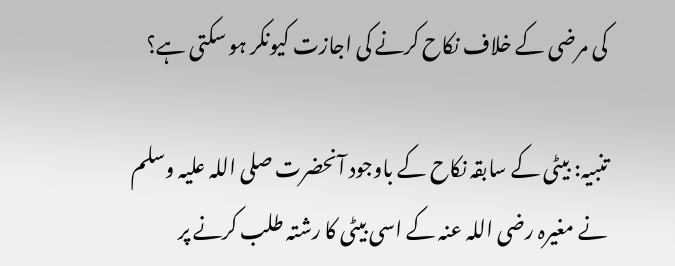کی مرضی کے خلاف نکاح کرنے کی اجازت کیونکر ہو سکتی ہے؟

تنبیہ: بیٹی کے سابقہ نکاح کے باوجود آنحضرت صلی اللہ علیہ وسلم نے مغیرہ رضی اللہ عنہ کے اسی بیٹی کا رشتہ طلب کرنے پر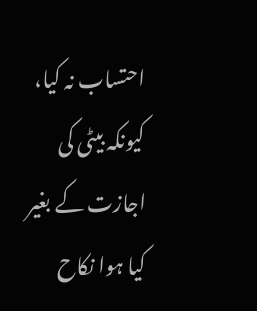احتساب نہ کیا، کیونکہ بیٹی کی اجازت کے بغیر کیا ہوا نکاح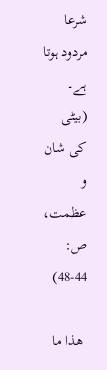شرعا مردود ہوتا ہے۔ (بیٹی کی شان و عظمت، ص: 44-48)

 ھذا ما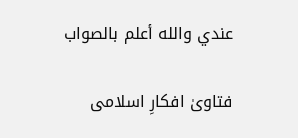عندي والله أعلم بالصواب

فتاویٰ افکارِ اسلامی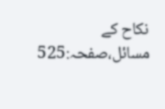نکاح کے مسائل،صفحہ:525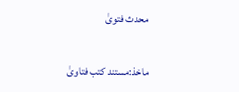محدث فتویٰ

ماخذ:مستند کتب فتاویٰ